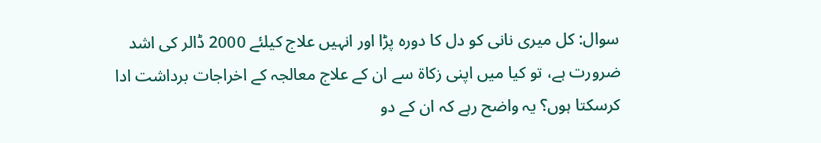سوال: کل میری نانی کو دل کا دورہ پڑا اور انہیں علاج کیلئے 2000 ڈالر کی اشد ضرورت ہے، تو کیا میں اپنی زکاۃ سے ان کے علاج معالجہ کے اخراجات برداشت ادا کرسکتا ہوں؟ یہ واضح رہے کہ ان کے دو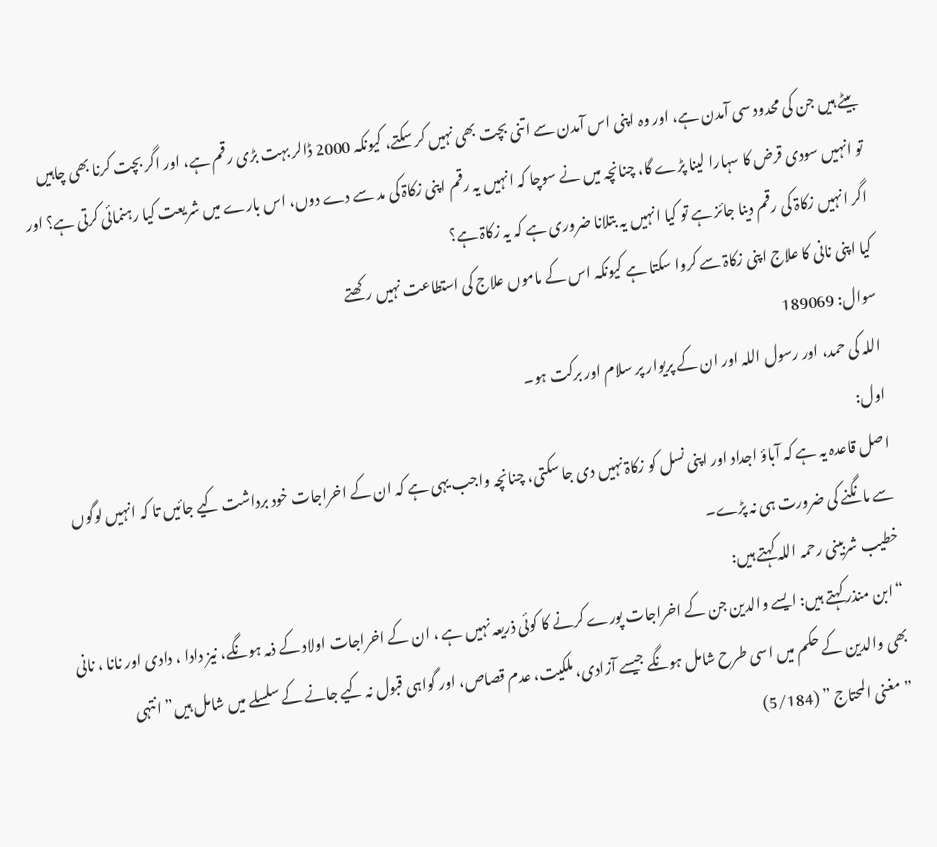بیٹے ہیں جن کی محدود سی آمدن ہے، اور وہ اپنی اس آمدن سے اتنی بچت بھی نہیں کر سکتے، کیونکہ 2000 ڈالر بہت بڑی رقم ہے، اور اگر بچت کرنا بھی چاہیں تو انہیں سودی قرض کا سہارا لینا پڑے گا، چنانچہ میں نے سوچا کہ انہیں یہ رقم اپنی زکاۃ کی مد سے دے دوں، اس بارے میں شریعت کیا رہنمائی کرتی ہے؟ اور اگر انہیں زکاۃ کی رقم دینا جائز ہے تو کیا انہیں یہ بتلانا ضروری ہے کہ یہ زکاۃ ہے؟
کیا اپنی نانی کا علاج اپنی زکاۃ سے کروا سکتا ہے کیونکہ اس کے ماموں علاج کی استطاعت نہیں رکھتے
سوال: 189069
اللہ کی حمد، اور رسول اللہ اور ان کے پریوار پر سلام اور برکت ہو۔
اول:
اصل قاعدہ یہ ہے کہ آباؤ اجداد اور اپنی نسل کو زکاۃ نہیں دی جا سکتی، چنانچہ واجب یہی ہے کہ ان کے اخراجات خود برداشت کیے جائیں تا کہ انہیں لوگوں سے مانگنے کی ضرورت ہی نہ پڑے۔
خطیب شربینی رحمہ اللہ کہتے ہیں:
“ابن منذر کہتے ہیں: ایسے والدین جن کے اخراجات پورے کرنے کا کوئی ذریعہ نہیں ہے ، ان کے اخراجات اولاد کے ذمہ ہونگے، نیز دادا ، دادی اور نانا ، نانی بھی والدین کے حکم میں اسی طرح شامل ہونگے جیسے آزادی، ملکیت، عدم قصاص، اور گواہی قبول نہ کیے جانے کے سلسلے میں شامل ہیں” انتہی
” مغنی المحتاج ” (5/184)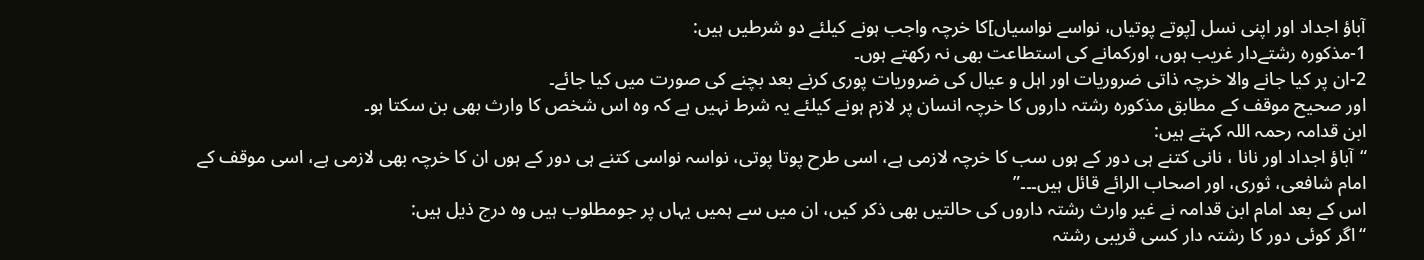آباؤ اجداد اور اپنی نسل [پوتے پوتیاں، نواسے نواسیاں]کا خرچہ واجب ہونے کیلئے دو شرطیں ہیں:
1-مذکورہ رشتےدار غریب ہوں، اورکمانے کی استطاعت بھی نہ رکھتے ہوں۔
2-ان پر کیا جانے والا خرچہ ذاتی ضروریات اور اہل و عیال کی ضروریات پوری کرنے بعد بچنے کی صورت میں کیا جائے۔
اور صحیح موقف کے مطابق مذکورہ رشتہ داروں کا خرچہ انسان پر لازم ہونے کیلئے یہ شرط نہیں ہے کہ وہ اس شخص کا وارث بھی بن سکتا ہو۔
ابن قدامہ رحمہ اللہ کہتے ہیں:
“آباؤ اجداد اور نانا ، نانی کتنے ہی دور کے ہوں سب کا خرچہ لازمی ہے، اسی طرح پوتا پوتی، نواسہ نواسی کتنے ہی دور کے ہوں ان کا خرچہ بھی لازمی ہے، اسی موقف کے امام شافعی، ثوری، اور اصحاب الرائے قائل ہیں۔۔۔”
اس کے بعد امام ابن قدامہ نے غیر وارث رشتہ داروں کی حالتیں بھی ذکر کیں، ان میں سے ہمیں یہاں پر جومطلوب ہیں وہ درج ذیل ہیں:
“اگر کوئی دور کا رشتہ دار کسی قریبی رشتہ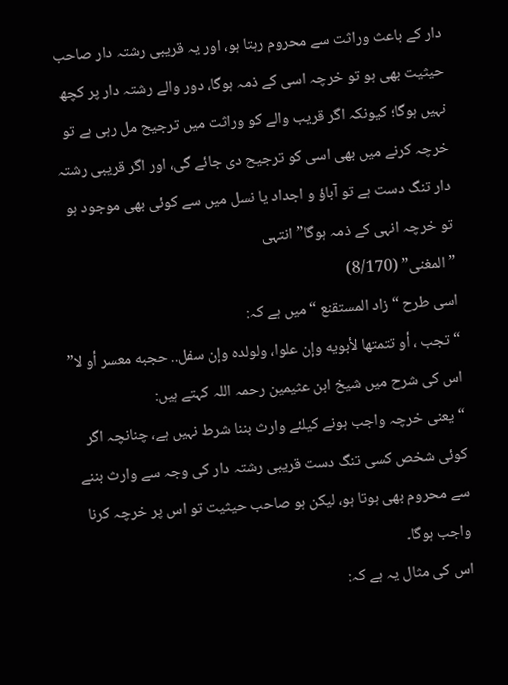دار کے باعث وراثت سے محروم رہتا ہو، اور یہ قریبی رشتہ دار صاحب حیثیت بھی ہو تو خرچہ اسی کے ذمہ ہوگا، دور والے رشتہ دار پر کچھ نہیں ہوگا؛ کیونکہ اگر قریب والے کو وراثت میں ترجیح مل رہی ہے تو خرچہ کرنے میں بھی اسی کو ترجیح دی جائے گی، اور اگر قریبی رشتہ دار تنگ دست ہے تو آباؤ و اجداد یا نسل میں سے کوئی بھی موجود ہو تو خرچہ انہی کے ذمہ ہوگا” انتہی
” المغنی” (8/170)
اسی طرح “زاد المستقنع “میں ہے کہ:
“تجب ، أو تتمتها لأبويه وإن علوا، ولولده وإن سفل.. حجبه معسر أو لا”
اس کی شرح میں شیخ ابن عثیمین رحمہ اللہ کہتے ہیں:
“یعنی خرچہ واجب ہونے کیلئے وارث بننا شرط نہیں ہے، چنانچہ اگر کوئی شخص کسی تنگ دست قریبی رشتہ دار کی وجہ سے وارث بننے سے محروم بھی ہوتا ہو، لیکن ہو صاحب حیثیت تو اس پر خرچہ کرنا واجب ہوگا۔
اس کی مثال یہ ہے کہ: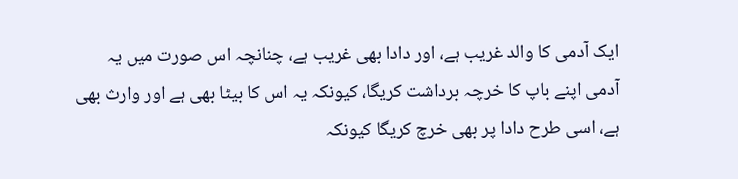ایک آدمی کا والد غریب ہے، اور دادا بھی غریب ہے، چنانچہ اس صورت میں یہ آدمی اپنے باپ کا خرچہ برداشت کریگا، کیونکہ یہ اس کا بیٹا بھی ہے اور وارث بھی ہے، اسی طرح دادا پر بھی خرچ کریگا کیونکہ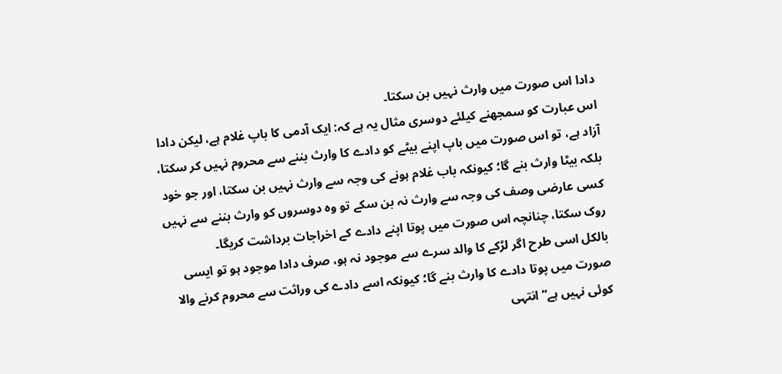دادا اس صورت میں وارث نہیں بن سکتا۔
اس عبارت کو سمجھنے کیلئے دوسری مثال یہ ہے کہ: ایک آدمی کا باپ غلام ہے، لیکن دادا آزاد ہے، تو اس صورت میں باپ اپنے بیٹے کو دادے کا وارث بننے سے محروم نہیں کر سکتا، بلکہ بیٹا وارث بنے گا؛ کیونکہ باب غلام ہونے کی وجہ سے وارث نہیں بن سکتا، اور جو خود کسی عارضی وصف کی وجہ سے وارث نہ بن سکے تو وہ دوسروں کو وارث بننے سے نہیں روک سکتا، چنانچہ اس صورت میں پوتا اپنے دادے کے اخراجات برداشت کریگا۔
بالکل اسی طرح اگر لڑکے کا والد سرے سے موجود نہ ہو، صرف دادا موجود ہو تو ایسی صورت میں پوتا دادے کا وارث بنے گا؛ کیونکہ اسے دادے کی وراثت سے محروم کرنے والا کوئی نہیں ہے” انتہی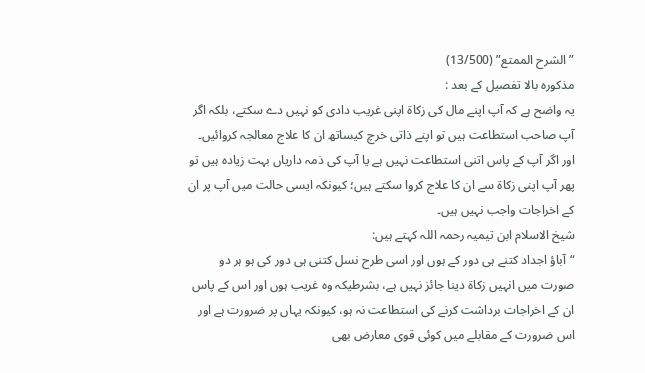” الشرح الممتع” (13/500)
مذکورہ بالا تفصیل کے بعد :
یہ واضح ہے کہ آپ اپنے مال کی زکاۃ اپنی غریب دادی کو نہیں دے سکتے، بلکہ اگر آپ صاحب استطاعت ہیں تو اپنے ذاتی خرچ کیساتھ ان کا علاج معالجہ کروائیں۔
اور اگر آپ کے پاس اتنی استطاعت نہیں ہے یا آپ کی ذمہ داریاں بہت زیادہ ہیں تو پھر آپ اپنی زکاۃ سے ان کا علاج کروا سکتے ہیں؛ کیونکہ ایسی حالت میں آپ پر ان کے اخراجات واجب نہیں ہیں۔
شیخ الاسلام ابن تیمیہ رحمہ اللہ کہتے ہیں:
“آباؤ اجداد کتنے ہی دور کے ہوں اور اسی طرح نسل کتنی ہی دور کی ہو ہر دو صورت میں انہیں زکاۃ دینا جائز نہیں ہے، بشرطیکہ وہ غریب ہوں اور اس کے پاس ان کے اخراجات برداشت کرنے کی استطاعت نہ ہو، کیونکہ یہاں پر ضرورت ہے اور اس ضرورت کے مقابلے میں کوئی قوی معارض بھی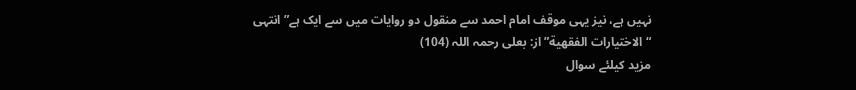نہیں ہے، نیز یہی موقف امام احمد سے منقول دو روایات میں سے ایک ہے” انتہی
“الاختيارات الفقهية” از: بعلی رحمہ اللہ (104)
مزید کیلئے سوال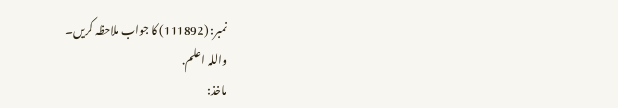نمبر: (111892) کا جواب ملاحظہ کریں۔
واللہ اعلم.
ماخذ: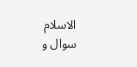الاسلام سوال و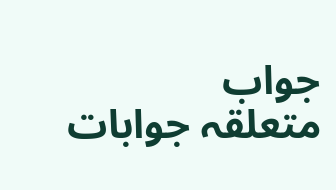جواب
متعلقہ جوابات